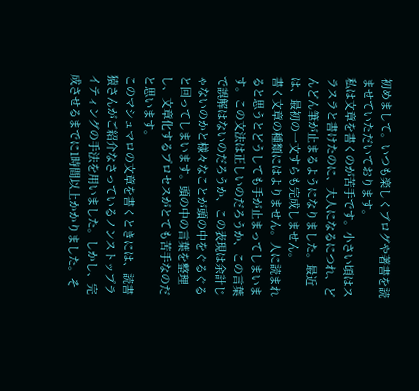初めまして。いつも楽しくブログや著書を読ませていただいております。
私は文章を書くのが苦手です。小さい頃はスラスラと書けたのに、大人になるにつれ、どんどん筆が止まるようになりました。最近は、最初の一文すらも完成しません。
書く文章の種類にはよりません。人に読まれると思うとどうしても手が止まってしまいます。この文法は正しいのだろうか、この言葉で誤解はないのだろうか、この表現は余計じゃないのかと様々なことが頭の中をぐるぐると回ってしまいます。頭の中の言葉を整理し、文章化するプロセスがとても苦手なのだと思います。
このマシュマロの文章を書くときには、読書猿さんがご紹介なさっているノンストップライティングの手法を用いました。しかし、完成させるまでに1時間以上かかりました。そ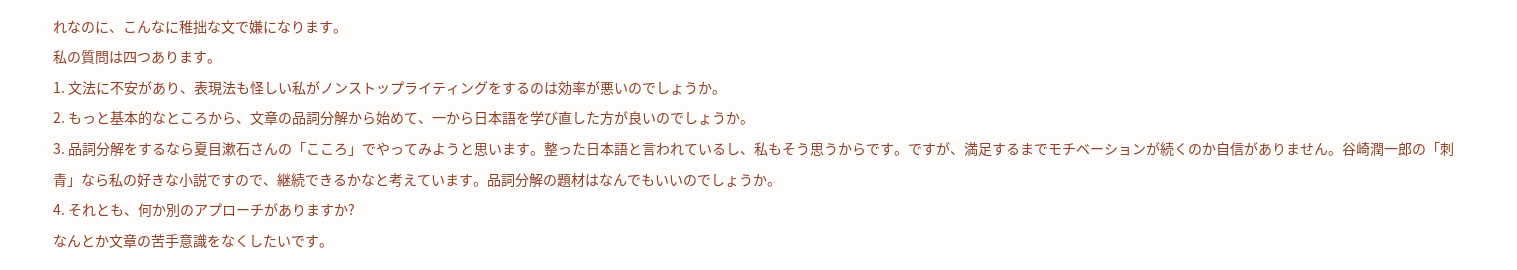れなのに、こんなに稚拙な文で嫌になります。
私の質問は四つあります。
1. 文法に不安があり、表現法も怪しい私がノンストップライティングをするのは効率が悪いのでしょうか。
2. もっと基本的なところから、文章の品詞分解から始めて、一から日本語を学び直した方が良いのでしょうか。
3. 品詞分解をするなら夏目漱石さんの「こころ」でやってみようと思います。整った日本語と言われているし、私もそう思うからです。ですが、満足するまでモチベーションが続くのか自信がありません。谷崎潤一郎の「刺青」なら私の好きな小説ですので、継続できるかなと考えています。品詞分解の題材はなんでもいいのでしょうか。
4. それとも、何か別のアプローチがありますか?
なんとか文章の苦手意識をなくしたいです。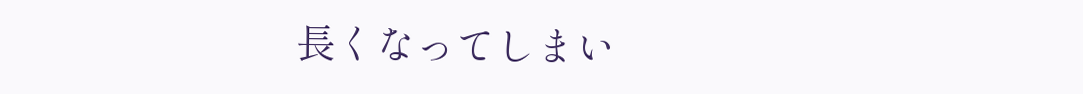長くなってしまい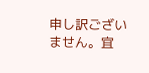申し訳ございません。宜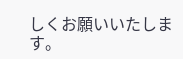しくお願いいたします。